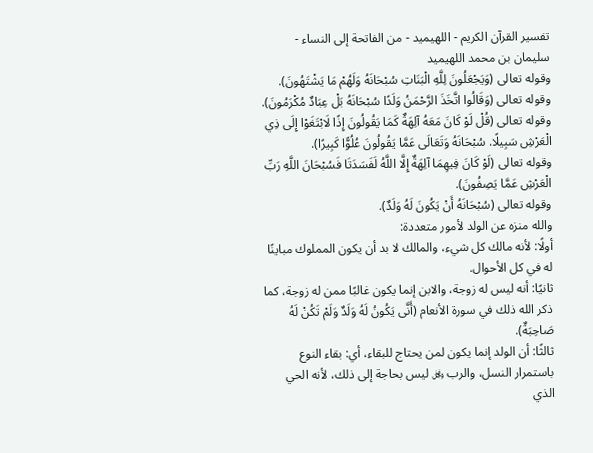تفسير القرآن الكريم - اللهيميد - من الفاتحة إلى النساء - سليمان بن محمد اللهيميد
وقوله تعالى (وَيَجْعَلُونَ لِلَّهِ الْبَنَاتِ سُبْحَانَهُ وَلَهُمْ مَا يَشْتَهُونَ).
وقوله تعالى (وَقَالُوا اتَّخَذَ الرَّحْمَنُ وَلَدًا سُبْحَانَهُ بَلْ عِبَادٌ مُكْرَمُونَ).
وقوله تعالى (قُلْ لَوْ كَانَ مَعَهُ آلِهَةٌ كَمَا يَقُولُونَ إِذًا لَابْتَغَوْا إِلَى ذِي الْعَرْشِ سَبِيلًا. سُبْحَانَهُ وَتَعَالَى عَمَّا يَقُولُونَ عُلُوًّا كَبِيرًا).
وقوله تعالى (لَوْ كَانَ فِيهِمَا آلِهَةٌ إِلَّا اللَّهُ لَفَسَدَتَا فَسُبْحَانَ اللَّهِ رَبِّ الْعَرْشِ عَمَّا يَصِفُونَ).
وقوله تعالى (سُبْحَانَهُ أَنْ يَكُونَ لَهُ وَلَدٌ).
والله منزه عن الولد لأمور متعددة:
أولًا: لأنه مالك كل شيء، والمالك لا بد أن يكون المملوك مباينًا له في كل الأحوال.
ثانيًا: أنه ليس له زوجة، والابن إنما يكون غالبًا ممن له زوجة، كما ذكر الله ذلك في سورة الأنعام (أَنَّى يَكُونُ لَهُ وَلَدٌ وَلَمْ تَكُنْ لَهُ صَاحِبَةٌ).
ثالثًا: أن الولد إنما يكون لمن يحتاج للبقاء، أي: بقاء النوع باستمرار النسل، والرب ﷿ ليس بحاجة إلى ذلك، لأنه الحي الذي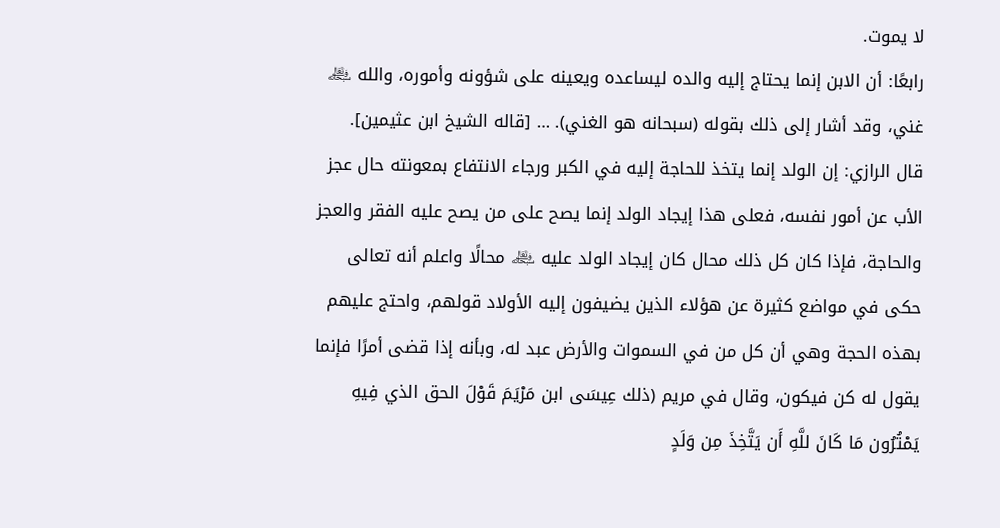لا يموت.
رابعًا: أن الابن إنما يحتاج إليه والده ليساعده ويعينه على شؤونه وأموره، والله ﷾ غني، وقد أشار إلى ذلك بقوله (سبحانه هو الغني). … [قاله الشيخ ابن عثيمين].
قال الرازي: إن الولد إنما يتخذ للحاجة إليه في الكبر ورجاء الانتفاع بمعونته حال عجز الأب عن أمور نفسه، فعلى هذا إيجاد الولد إنما يصح على من يصح عليه الفقر والعجز والحاجة، فإذا كان كل ذلك محال كان إيجاد الولد عليه ﷾ محالًا واعلم أنه تعالى حكى في مواضع كثيرة عن هؤلاء الذين يضيفون إليه الأولاد قولهم، واحتج عليهم بهذه الحجة وهي أن كل من في السموات والأرض عبد له، وبأنه إذا قضى أمرًا فإنما يقول له كن فيكون، وقال في مريم (ذلك عِيسَى ابن مَرْيَمَ قَوْلَ الحق الذي فِيهِ يَمْتُرُون مَا كَانَ للَّهِ أَن يَتَّخِذَ مِن وَلَدٍ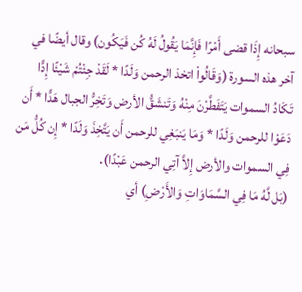سبحانه إِذَا قضى أَمْرًا فَإِنَّمَا يَقُولُ لَهُ كُن فَيَكُون) وقال أيضًا في آخر هذه السورة (وَقَالُواْ اتخذ الرحمن وَلَدًا * لَقَدْ جِئْتُمْ شَيْئًا إِدًّا تَكَادُ السموات يَتَفَطَّرْنَ مِنْهُ وَتَنشَقُّ الأرض وَتَخِرُّ الجبال هَدًّا * أَن دَعَوْا للرحمن وَلَدًا * وَمَا يَنبَغِي للرحمن أَن يَتَّخِذَ وَلَدًا * إِن كُلُّ مَن فِي السموات والأرض إِلاَّ آتِي الرحمن عَبْدًا).
(بَل لَّهُ مَا فِي السَّمَاوَاتِ وَالأَرْضِ) أي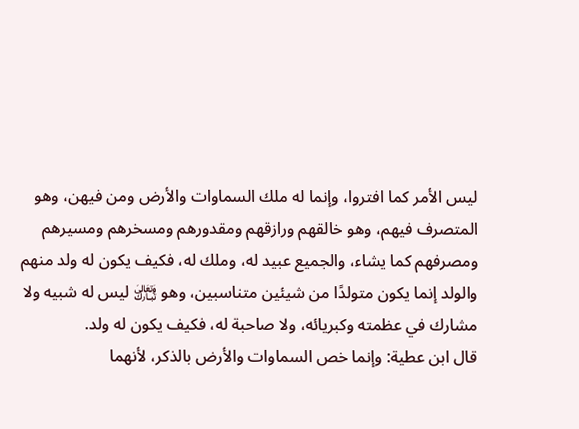ليس الأمر كما افتروا، وإنما له ملك السماوات والأرض ومن فيهن، وهو المتصرف فيهم، وهو خالقهم ورازقهم ومقدورهم ومسخرهم ومسيرهم ومصرفهم كما يشاء، والجميع عبيد له، وملك له، فكيف يكون له ولد منهم والولد إنما يكون متولدًا من شيئين متناسبين، وهو ﵎ ليس له شبيه ولا مشارك في عظمته وكبريائه، ولا صاحبة له، فكيف يكون له ولد.
قال ابن عطية: وإنما خص السماوات والأرض بالذكر، لأنهما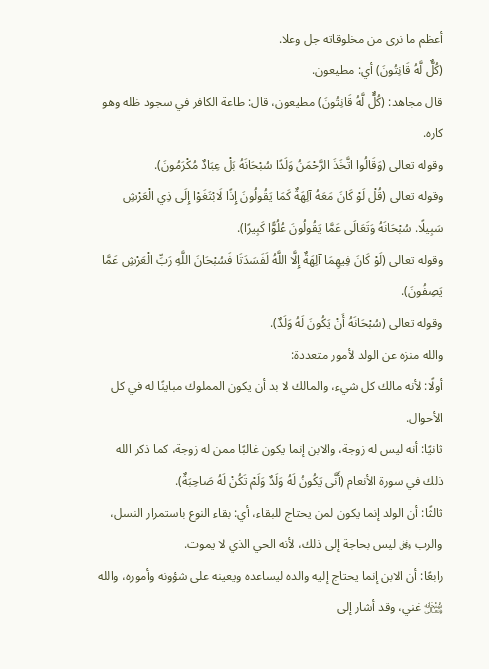أعظم ما نرى من مخلوقاته جل وعلا.
(كُلٌّ لَّهُ قَانِتُونَ) أي: مطيعون.
قال مجاهد: (كُلٌّ لَّهُ قَانِتُونَ) مطيعون، قال: طاعة الكافر في سجود ظله وهو كاره.
وقوله تعالى (وَقَالُوا اتَّخَذَ الرَّحْمَنُ وَلَدًا سُبْحَانَهُ بَلْ عِبَادٌ مُكْرَمُونَ).
وقوله تعالى (قُلْ لَوْ كَانَ مَعَهُ آلِهَةٌ كَمَا يَقُولُونَ إِذًا لَابْتَغَوْا إِلَى ذِي الْعَرْشِ سَبِيلًا. سُبْحَانَهُ وَتَعَالَى عَمَّا يَقُولُونَ عُلُوًّا كَبِيرًا).
وقوله تعالى (لَوْ كَانَ فِيهِمَا آلِهَةٌ إِلَّا اللَّهُ لَفَسَدَتَا فَسُبْحَانَ اللَّهِ رَبِّ الْعَرْشِ عَمَّا يَصِفُونَ).
وقوله تعالى (سُبْحَانَهُ أَنْ يَكُونَ لَهُ وَلَدٌ).
والله منزه عن الولد لأمور متعددة:
أولًا: لأنه مالك كل شيء، والمالك لا بد أن يكون المملوك مباينًا له في كل الأحوال.
ثانيًا: أنه ليس له زوجة، والابن إنما يكون غالبًا ممن له زوجة، كما ذكر الله ذلك في سورة الأنعام (أَنَّى يَكُونُ لَهُ وَلَدٌ وَلَمْ تَكُنْ لَهُ صَاحِبَةٌ).
ثالثًا: أن الولد إنما يكون لمن يحتاج للبقاء، أي: بقاء النوع باستمرار النسل، والرب ﷿ ليس بحاجة إلى ذلك، لأنه الحي الذي لا يموت.
رابعًا: أن الابن إنما يحتاج إليه والده ليساعده ويعينه على شؤونه وأموره، والله ﷾ غني، وقد أشار إلى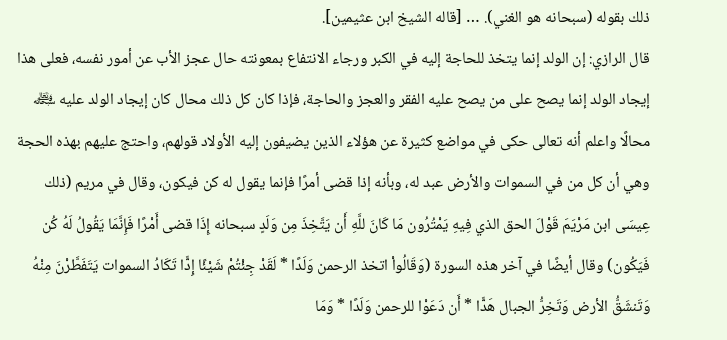ذلك بقوله (سبحانه هو الغني). … [قاله الشيخ ابن عثيمين].
قال الرازي: إن الولد إنما يتخذ للحاجة إليه في الكبر ورجاء الانتفاع بمعونته حال عجز الأب عن أمور نفسه، فعلى هذا إيجاد الولد إنما يصح على من يصح عليه الفقر والعجز والحاجة، فإذا كان كل ذلك محال كان إيجاد الولد عليه ﷾ محالًا واعلم أنه تعالى حكى في مواضع كثيرة عن هؤلاء الذين يضيفون إليه الأولاد قولهم، واحتج عليهم بهذه الحجة وهي أن كل من في السموات والأرض عبد له، وبأنه إذا قضى أمرًا فإنما يقول له كن فيكون، وقال في مريم (ذلك عِيسَى ابن مَرْيَمَ قَوْلَ الحق الذي فِيهِ يَمْتُرُون مَا كَانَ للَّهِ أَن يَتَّخِذَ مِن وَلَدٍ سبحانه إِذَا قضى أَمْرًا فَإِنَّمَا يَقُولُ لَهُ كُن فَيَكُون) وقال أيضًا في آخر هذه السورة (وَقَالُواْ اتخذ الرحمن وَلَدًا * لَقَدْ جِئْتُمْ شَيْئًا إِدًّا تَكَادُ السموات يَتَفَطَّرْنَ مِنْهُ وَتَنشَقُّ الأرض وَتَخِرُّ الجبال هَدًّا * أَن دَعَوْا للرحمن وَلَدًا * وَمَا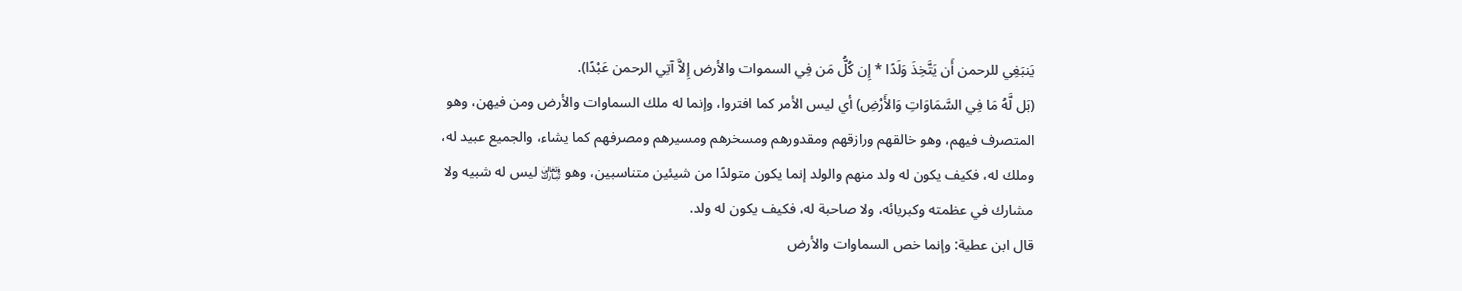يَنبَغِي للرحمن أَن يَتَّخِذَ وَلَدًا * إِن كُلُّ مَن فِي السموات والأرض إِلاَّ آتِي الرحمن عَبْدًا).
(بَل لَّهُ مَا فِي السَّمَاوَاتِ وَالأَرْضِ) أي ليس الأمر كما افتروا، وإنما له ملك السماوات والأرض ومن فيهن، وهو المتصرف فيهم، وهو خالقهم ورازقهم ومقدورهم ومسخرهم ومسيرهم ومصرفهم كما يشاء، والجميع عبيد له، وملك له، فكيف يكون له ولد منهم والولد إنما يكون متولدًا من شيئين متناسبين، وهو ﵎ ليس له شبيه ولا مشارك في عظمته وكبريائه، ولا صاحبة له، فكيف يكون له ولد.
قال ابن عطية: وإنما خص السماوات والأرض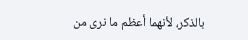بالذكر، لأنهما أعظم ما نرى من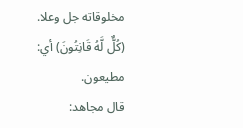مخلوقاته جل وعلا.
(كُلٌّ لَّهُ قَانِتُونَ) أي: مطيعون.
قال مجاهد: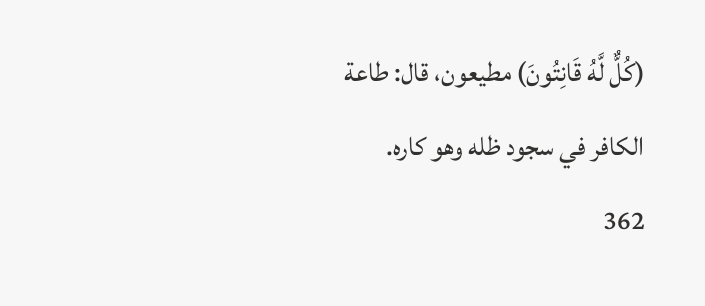(كُلٌّ لَّهُ قَانِتُونَ) مطيعون، قال: طاعة الكافر في سجود ظله وهو كاره.
362